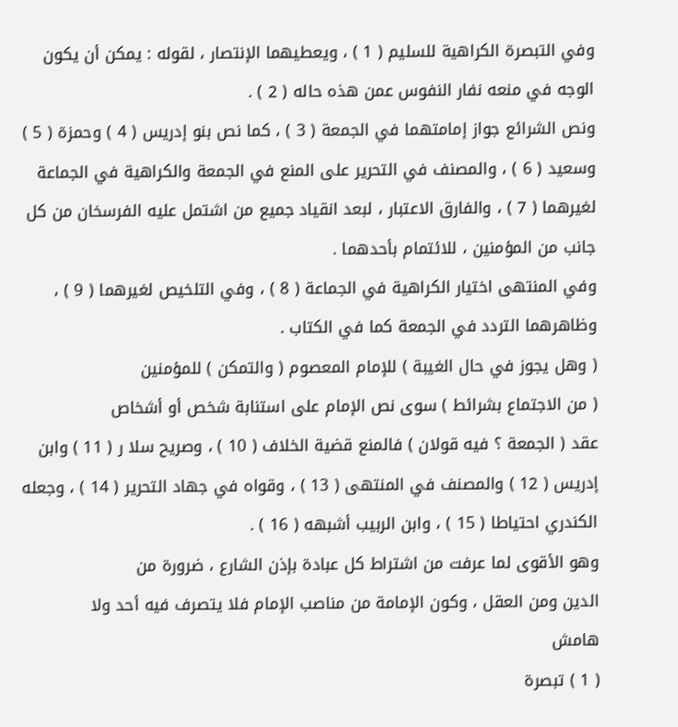وفي التبصرة الكراهية للسليم ( 1 ) ، ويعطيهما الإنتصار ، لقوله : يمكن أن يكون
الوجه في منعه نفار النفوس عمن هذه حاله ( 2 ) .
ونص الشرائع جواز إمامتهما في الجمعة ( 3 ) ، كما نص بنو إدريس ( 4 ) وحمزة ( 5 )
وسعيد ( 6 ) ، والمصنف في التحرير على المنع في الجمعة والكراهية في الجماعة
لغيرهما ( 7 ) ، والفارق الاعتبار ، لبعد انقياد جميع من اشتمل عليه الفرسخان من كل
جانب من المؤمنين ، للائتمام بأحدهما .
وفي المنتهى اختيار الكراهية في الجماعة ( 8 ) ، وفي التلخيص لغيرهما ( 9 ) ،
وظاهرهما التردد في الجمعة كما في الكتاب .
( وهل يجوز في حال الغيبة ) للإمام المعصوم ( والتمكن ) للمؤمنين
( من الاجتماع بشرائط ) سوى نص الإمام على استنابة شخص أو أشخاص
عقد ( الجمعة ؟ فيه قولان ) فالمنع قضية الخلاف ( 10 ) ، وصريح سلا ر ( 11 ) وابن
إدريس ( 12 ) والمصنف في المنتهى ( 13 ) ، وقواه في جهاد التحرير ( 14 ) ، وجعله
الكندري احتياطا ( 15 ) ، وابن الربيب أشبهه ( 16 ) .
وهو الأقوى لما عرفت من اشتراط كل عبادة بإذن الشارع ، ضرورة من
الدين ومن العقل ، وكون الإمامة من مناصب الإمام فلا يتصرف فيه أحد ولا
هامش
( 1 ) تبصرة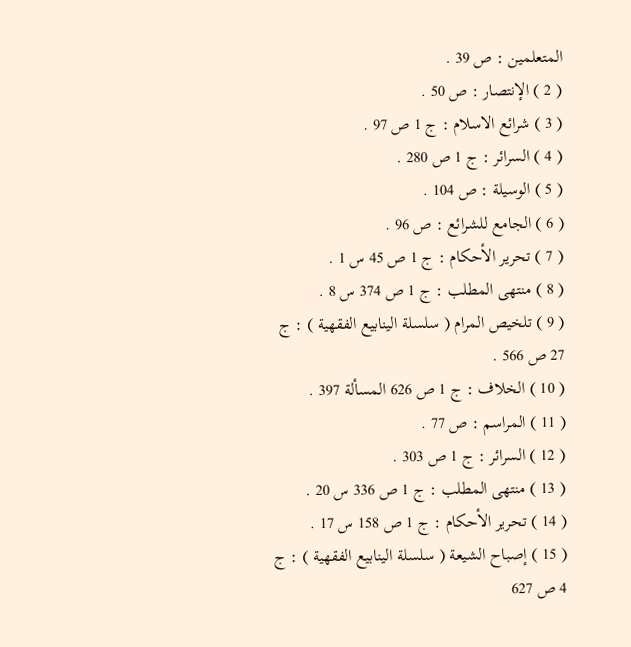المتعلمين : ص 39 .
( 2 ) الإنتصار : ص 50 .
( 3 ) شرائع الاسلام : ج 1 ص 97 .
( 4 ) السرائر : ج 1 ص 280 .
( 5 ) الوسيلة : ص 104 .
( 6 ) الجامع للشرائع : ص 96 .
( 7 ) تحرير الأحكام : ج 1 ص 45 س 1 .
( 8 ) منتهى المطلب : ج 1 ص 374 س 8 .
( 9 ) تلخيص المرام ( سلسلة الينابيع الفقهية ) : ج 27 ص 566 .
( 10 ) الخلاف : ج 1 ص 626 المسألة 397 .
( 11 ) المراسم : ص 77 .
( 12 ) السرائر : ج 1 ص 303 .
( 13 ) منتهى المطلب : ج 1 ص 336 س 20 .
( 14 ) تحرير الأحكام : ج 1 ص 158 س 17 .
( 15 ) إصباح الشيعة ( سلسلة الينابيع الفقهية ) : ج 4 ص 627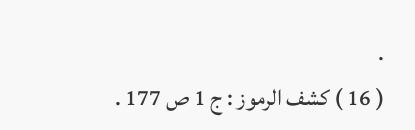.
( 16 ) كشف الرموز : ج 1 ص 177 .